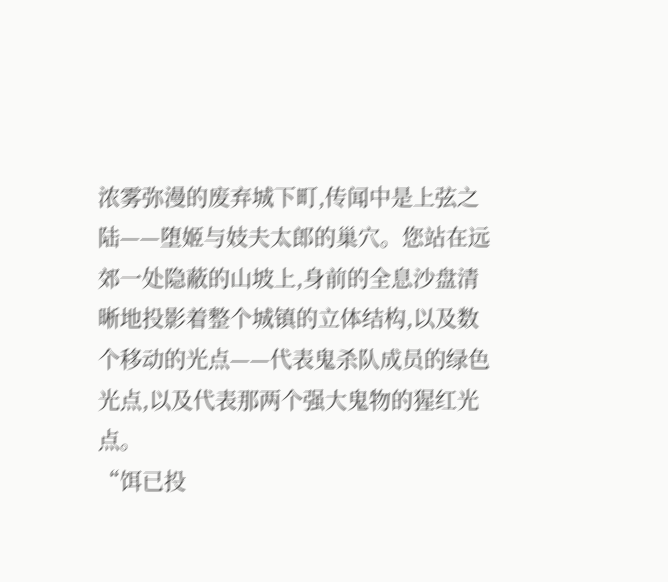浓雾弥漫的废弃城下町,传闻中是上弦之陆——堕姬与妓夫太郎的巢穴。您站在远郊一处隐蔽的山坡上,身前的全息沙盘清晰地投影着整个城镇的立体结构,以及数个移动的光点——代表鬼杀队成员的绿色光点,以及代表那两个强大鬼物的猩红光点。
“饵已投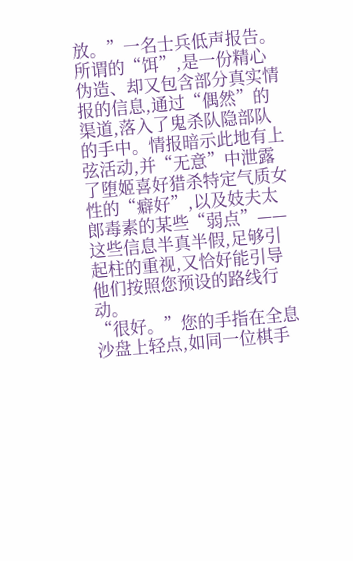放。”一名士兵低声报告。
所谓的“饵”,是一份精心伪造、却又包含部分真实情报的信息,通过“偶然”的渠道,落入了鬼杀队隐部队的手中。情报暗示此地有上弦活动,并“无意”中泄露了堕姬喜好猎杀特定气质女性的“癖好”,以及妓夫太郎毒素的某些“弱点”——这些信息半真半假,足够引起柱的重视,又恰好能引导他们按照您预设的路线行动。
“很好。”您的手指在全息沙盘上轻点,如同一位棋手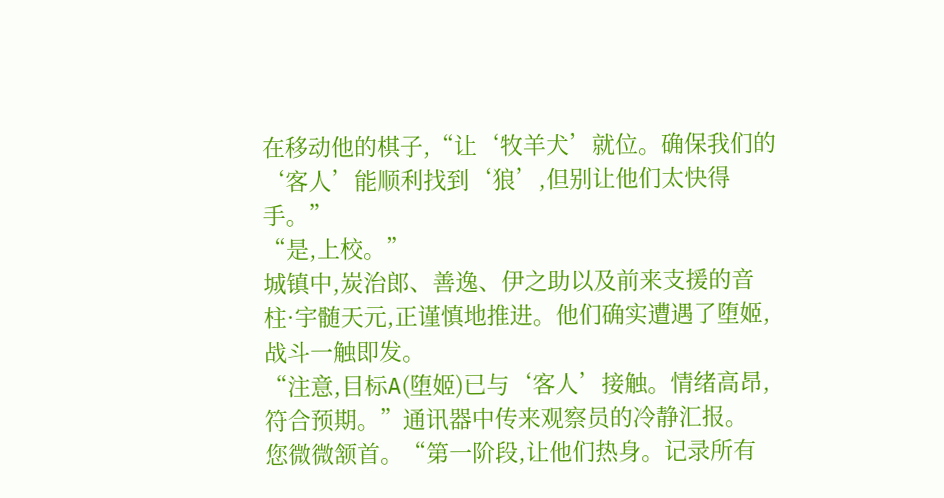在移动他的棋子,“让‘牧羊犬’就位。确保我们的‘客人’能顺利找到‘狼’,但别让他们太快得手。”
“是,上校。”
城镇中,炭治郎、善逸、伊之助以及前来支援的音柱·宇髄天元,正谨慎地推进。他们确实遭遇了堕姬,战斗一触即发。
“注意,目标A(堕姬)已与‘客人’接触。情绪高昂,符合预期。”通讯器中传来观察员的冷静汇报。
您微微颔首。“第一阶段,让他们热身。记录所有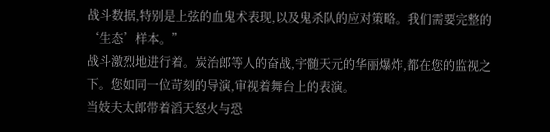战斗数据,特别是上弦的血鬼术表现,以及鬼杀队的应对策略。我们需要完整的‘生态’样本。”
战斗激烈地进行着。炭治郎等人的奋战,宇髄天元的华丽爆炸,都在您的监视之下。您如同一位苛刻的导演,审视着舞台上的表演。
当妓夫太郎带着滔天怒火与恐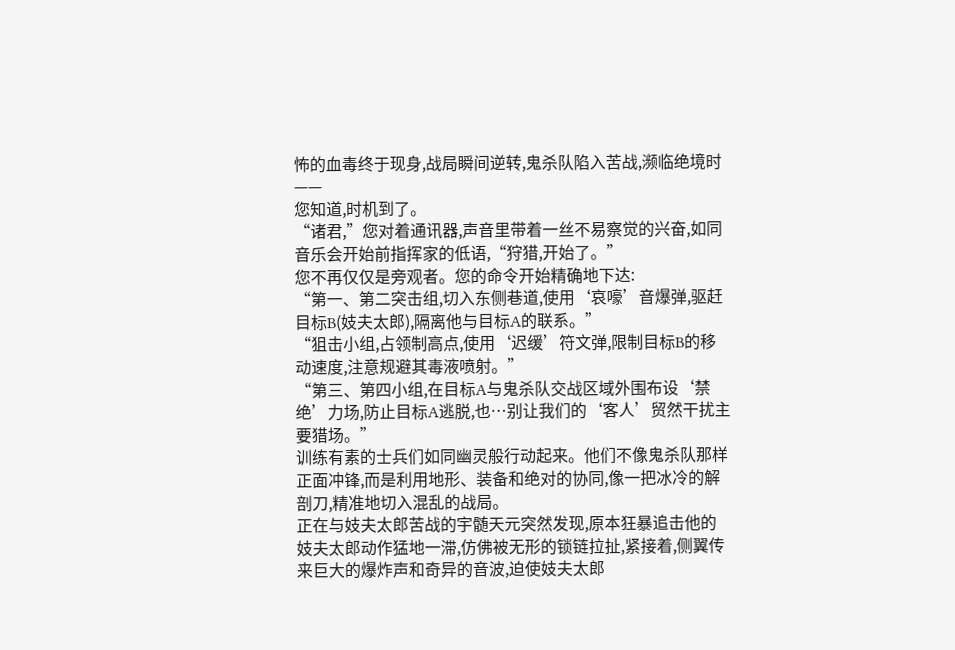怖的血毒终于现身,战局瞬间逆转,鬼杀队陷入苦战,濒临绝境时——
您知道,时机到了。
“诸君,”您对着通讯器,声音里带着一丝不易察觉的兴奋,如同音乐会开始前指挥家的低语,“狩猎,开始了。”
您不再仅仅是旁观者。您的命令开始精确地下达:
“第一、第二突击组,切入东侧巷道,使用‘哀嚎’音爆弹,驱赶目标B(妓夫太郎),隔离他与目标A的联系。”
“狙击小组,占领制高点,使用‘迟缓’符文弹,限制目标B的移动速度,注意规避其毒液喷射。”
“第三、第四小组,在目标A与鬼杀队交战区域外围布设‘禁绝’力场,防止目标A逃脱,也…别让我们的‘客人’贸然干扰主要猎场。”
训练有素的士兵们如同幽灵般行动起来。他们不像鬼杀队那样正面冲锋,而是利用地形、装备和绝对的协同,像一把冰冷的解剖刀,精准地切入混乱的战局。
正在与妓夫太郎苦战的宇髄天元突然发现,原本狂暴追击他的妓夫太郎动作猛地一滞,仿佛被无形的锁链拉扯,紧接着,侧翼传来巨大的爆炸声和奇异的音波,迫使妓夫太郎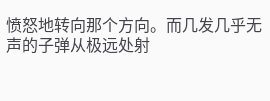愤怒地转向那个方向。而几发几乎无声的子弹从极远处射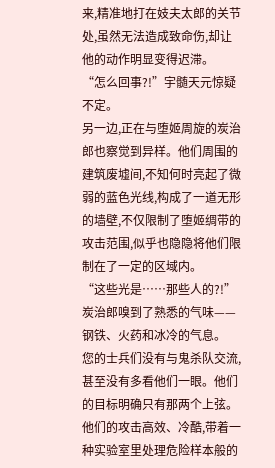来,精准地打在妓夫太郎的关节处,虽然无法造成致命伤,却让他的动作明显变得迟滞。
“怎么回事?!”宇髄天元惊疑不定。
另一边,正在与堕姬周旋的炭治郎也察觉到异样。他们周围的建筑废墟间,不知何时亮起了微弱的蓝色光线,构成了一道无形的墙壁,不仅限制了堕姬绸带的攻击范围,似乎也隐隐将他们限制在了一定的区域内。
“这些光是……那些人的?!”炭治郎嗅到了熟悉的气味——钢铁、火药和冰冷的气息。
您的士兵们没有与鬼杀队交流,甚至没有多看他们一眼。他们的目标明确只有那两个上弦。他们的攻击高效、冷酷,带着一种实验室里处理危险样本般的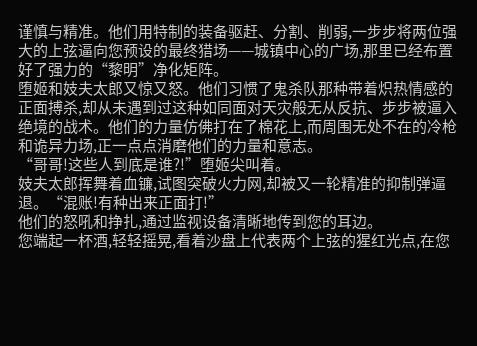谨慎与精准。他们用特制的装备驱赶、分割、削弱,一步步将两位强大的上弦逼向您预设的最终猎场——城镇中心的广场,那里已经布置好了强力的“黎明”净化矩阵。
堕姬和妓夫太郎又惊又怒。他们习惯了鬼杀队那种带着炽热情感的正面搏杀,却从未遇到过这种如同面对天灾般无从反抗、步步被逼入绝境的战术。他们的力量仿佛打在了棉花上,而周围无处不在的冷枪和诡异力场,正一点点消磨他们的力量和意志。
“哥哥!这些人到底是谁?!”堕姬尖叫着。
妓夫太郎挥舞着血镰,试图突破火力网,却被又一轮精准的抑制弹逼退。“混账!有种出来正面打!”
他们的怒吼和挣扎,通过监视设备清晰地传到您的耳边。
您端起一杯酒,轻轻摇晃,看着沙盘上代表两个上弦的猩红光点,在您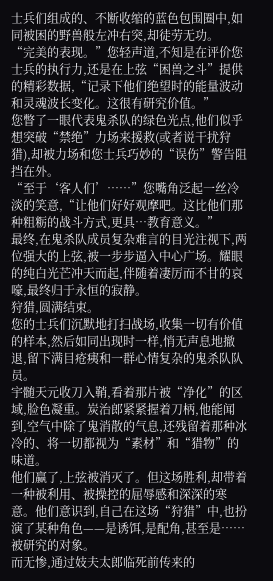士兵们组成的、不断收缩的蓝色包围圈中,如同被困的野兽般左冲右突,却徒劳无功。
“完美的表现。”您轻声道,不知是在评价您士兵的执行力,还是在上弦“困兽之斗”提供的精彩数据,“记录下他们绝望时的能量波动和灵魂波长变化。这很有研究价值。”
您瞥了一眼代表鬼杀队的绿色光点,他们似乎想突破“禁绝”力场来援救(或者说干扰狩猎),却被力场和您士兵巧妙的“误伤”警告阻挡在外。
“至于‘客人们’……”您嘴角泛起一丝冷淡的笑意,“让他们好好观摩吧。这比他们那种粗粝的战斗方式,更具…教育意义。”
最终,在鬼杀队成员复杂难言的目光注视下,两位强大的上弦,被一步步逼入中心广场。耀眼的纯白光芒冲天而起,伴随着凄厉而不甘的哀嚎,最终归于永恒的寂静。
狩猎,圆满结束。
您的士兵们沉默地打扫战场,收集一切有价值的样本,然后如同出现时一样,悄无声息地撤退,留下满目疮痍和一群心情复杂的鬼杀队队员。
宇髄天元收刀入鞘,看着那片被“净化”的区域,脸色凝重。炭治郎紧紧握着刀柄,他能闻到,空气中除了鬼消散的气息,还残留着那种冰冷的、将一切都视为“素材”和“猎物”的味道。
他们赢了,上弦被消灭了。但这场胜利,却带着一种被利用、被操控的屈辱感和深深的寒意。他们意识到,自己在这场“狩猎”中,也扮演了某种角色——是诱饵,是配角,甚至是……被研究的对象。
而无惨,通过妓夫太郎临死前传来的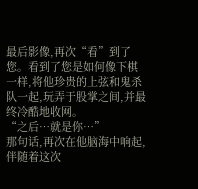最后影像,再次“看”到了您。看到了您是如何像下棋一样,将他珍贵的上弦和鬼杀队一起,玩弄于股掌之间,并最终冷酷地收网。
“之后…就是你…”
那句话,再次在他脑海中响起,伴随着这次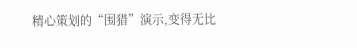精心策划的“围猎”演示,变得无比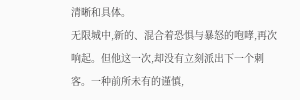清晰和具体。
无限城中,新的、混合着恐惧与暴怒的咆哮,再次响起。但他这一次,却没有立刻派出下一个刺客。一种前所未有的谨慎,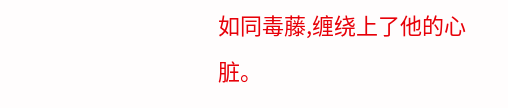如同毒藤,缠绕上了他的心脏。